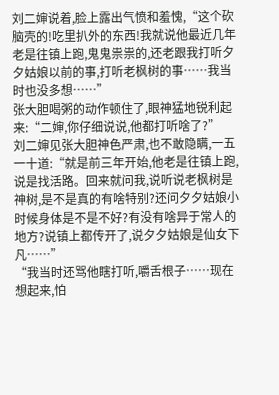刘二婶说着,脸上露出气愤和羞愧,“这个砍脑壳的!吃里扒外的东西!我就说他最近几年老是往镇上跑,鬼鬼祟祟的,还老跟我打听夕夕姑娘以前的事,打听老枫树的事……我当时也没多想……”
张大胆喝粥的动作顿住了,眼神猛地锐利起来:“二婶,你仔细说说,他都打听啥了?”
刘二婶见张大胆神色严肃,也不敢隐瞒,一五一十道:“就是前三年开始,他老是往镇上跑,说是找活路。回来就问我,说听说老枫树是神树,是不是真的有啥特别?还问夕夕姑娘小时候身体是不是不好?有没有啥异于常人的地方?说镇上都传开了,说夕夕姑娘是仙女下凡……”
“我当时还骂他瞎打听,嚼舌根子……现在想起来,怕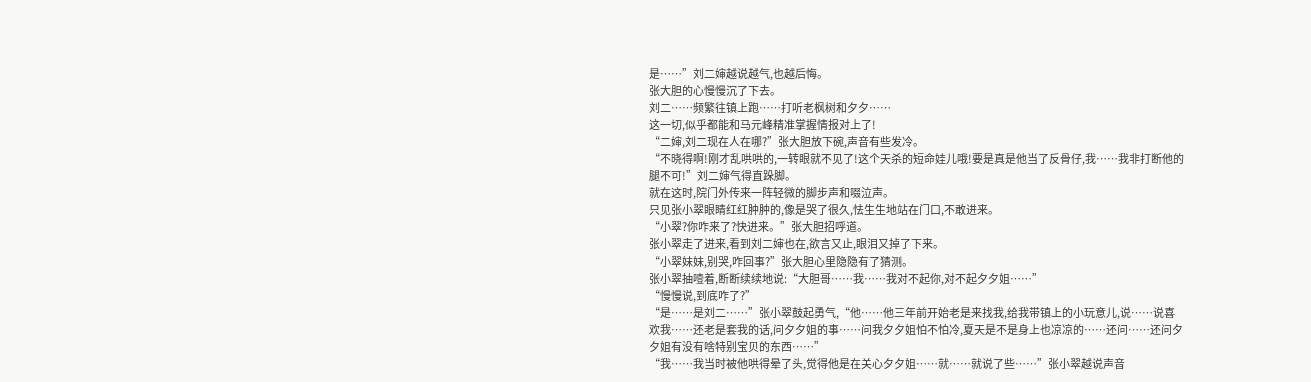是……”刘二婶越说越气,也越后悔。
张大胆的心慢慢沉了下去。
刘二……频繁往镇上跑……打听老枫树和夕夕……
这一切,似乎都能和马元峰精准掌握情报对上了!
“二婶,刘二现在人在哪?”张大胆放下碗,声音有些发冷。
“不晓得啊!刚才乱哄哄的,一转眼就不见了!这个天杀的短命娃儿哦!要是真是他当了反骨仔,我……我非打断他的腿不可!”刘二婶气得直跺脚。
就在这时,院门外传来一阵轻微的脚步声和啜泣声。
只见张小翠眼睛红红肿肿的,像是哭了很久,怯生生地站在门口,不敢进来。
“小翠?你咋来了?快进来。”张大胆招呼道。
张小翠走了进来,看到刘二婶也在,欲言又止,眼泪又掉了下来。
“小翠妹妹,别哭,咋回事?”张大胆心里隐隐有了猜测。
张小翠抽噎着,断断续续地说:“大胆哥……我……我对不起你,对不起夕夕姐……”
“慢慢说,到底咋了?”
“是……是刘二……”张小翠鼓起勇气,“他……他三年前开始老是来找我,给我带镇上的小玩意儿,说……说喜欢我……还老是套我的话,问夕夕姐的事……问我夕夕姐怕不怕冷,夏天是不是身上也凉凉的……还问……还问夕夕姐有没有啥特别宝贝的东西……”
“我……我当时被他哄得晕了头,觉得他是在关心夕夕姐……就……就说了些……”张小翠越说声音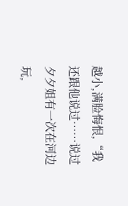越小,满脸悔恨,“我还跟他说过……说过夕夕姐有一次在河边玩,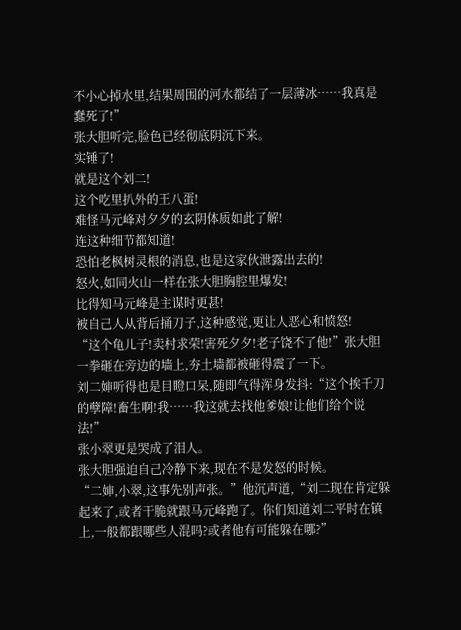不小心掉水里,结果周围的河水都结了一层薄冰……我真是蠢死了!”
张大胆听完,脸色已经彻底阴沉下来。
实锤了!
就是这个刘二!
这个吃里扒外的王八蛋!
难怪马元峰对夕夕的玄阴体质如此了解!
连这种细节都知道!
恐怕老枫树灵根的消息,也是这家伙泄露出去的!
怒火,如同火山一样在张大胆胸腔里爆发!
比得知马元峰是主谋时更甚!
被自己人从背后捅刀子,这种感觉,更让人恶心和愤怒!
“这个龟儿子!卖村求荣!害死夕夕!老子饶不了他!”张大胆一拳砸在旁边的墙上,夯土墙都被砸得震了一下。
刘二婶听得也是目瞪口呆,随即气得浑身发抖:“这个挨千刀的孽障!畜生啊!我……我这就去找他爹娘!让他们给个说法!”
张小翠更是哭成了泪人。
张大胆强迫自己冷静下来,现在不是发怒的时候。
“二婶,小翠,这事先别声张。”他沉声道,“刘二现在肯定躲起来了,或者干脆就跟马元峰跑了。你们知道刘二平时在镇上,一般都跟哪些人混吗?或者他有可能躲在哪?”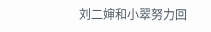刘二婶和小翠努力回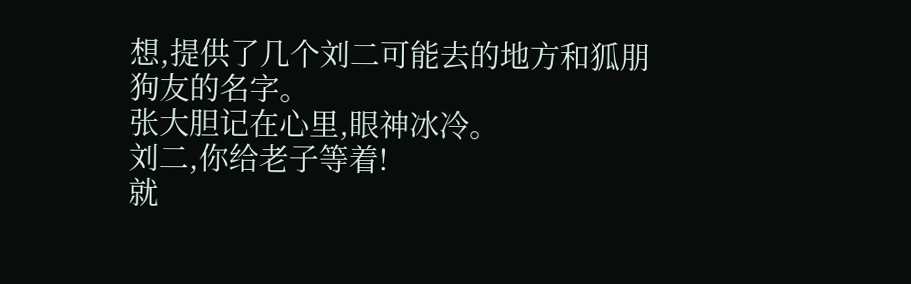想,提供了几个刘二可能去的地方和狐朋狗友的名字。
张大胆记在心里,眼神冰冷。
刘二,你给老子等着!
就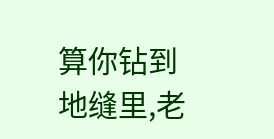算你钻到地缝里,老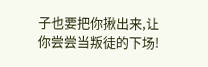子也要把你揪出来,让你尝尝当叛徒的下场!